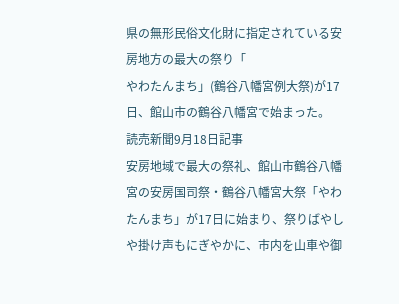県の無形民俗文化財に指定されている安房地方の最大の祭り「
やわたんまち」(鶴谷八幡宮例大祭)が17日、館山市の鶴谷八幡宮で始まった。
読売新聞9月18日記事
安房地域で最大の祭礼、館山市鶴谷八幡宮の安房国司祭・鶴谷八幡宮大祭「やわたんまち」が17日に始まり、祭りばやしや掛け声もにぎやかに、市内を山車や御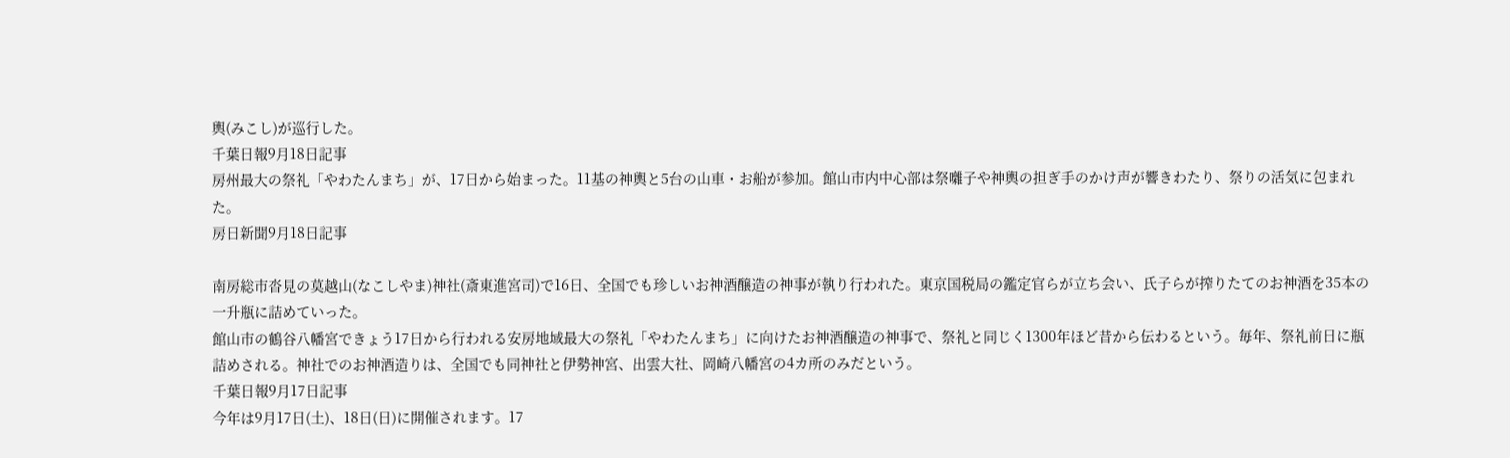輿(みこし)が巡行した。
千葉日報9月18日記事
房州最大の祭礼「やわたんまち」が、17日から始まった。11基の神輿と5台の山車・お船が参加。館山市内中心部は祭囃子や神輿の担ぎ手のかけ声が響きわたり、祭りの活気に包まれた。
房日新聞9月18日記事

南房総市沓見の莫越山(なこしやま)神社(斎東進宮司)で16日、全国でも珍しいお神酒醸造の神事が執り行われた。東京国税局の鑑定官らが立ち会い、氏子らが搾りたてのお神酒を35本の一升瓶に詰めていった。
館山市の鶴谷八幡宮できょう17日から行われる安房地域最大の祭礼「やわたんまち」に向けたお神酒醸造の神事で、祭礼と同じく1300年ほど昔から伝わるという。毎年、祭礼前日に瓶詰めされる。神社でのお神酒造りは、全国でも同神社と伊勢神宮、出雲大社、岡崎八幡宮の4カ所のみだという。
千葉日報9月17日記事
今年は9月17日(土)、18日(日)に開催されます。17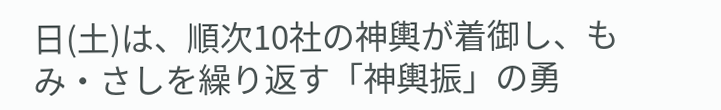日(土)は、順次10社の神輿が着御し、もみ・さしを繰り返す「神輿振」の勇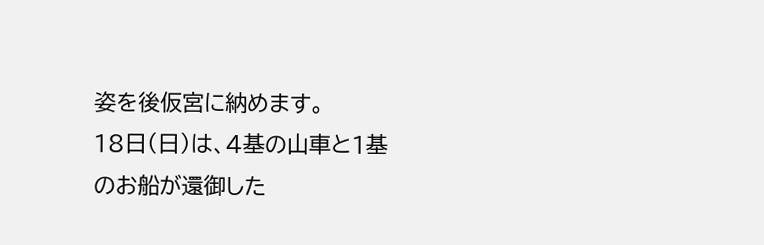姿を後仮宮に納めます。
18日(日)は、4基の山車と1基のお船が還御した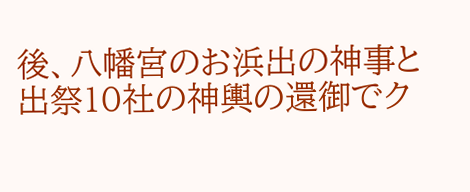後、八幡宮のお浜出の神事と出祭10社の神輿の還御でク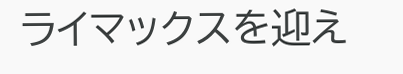ライマックスを迎え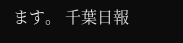ます。 千葉日報